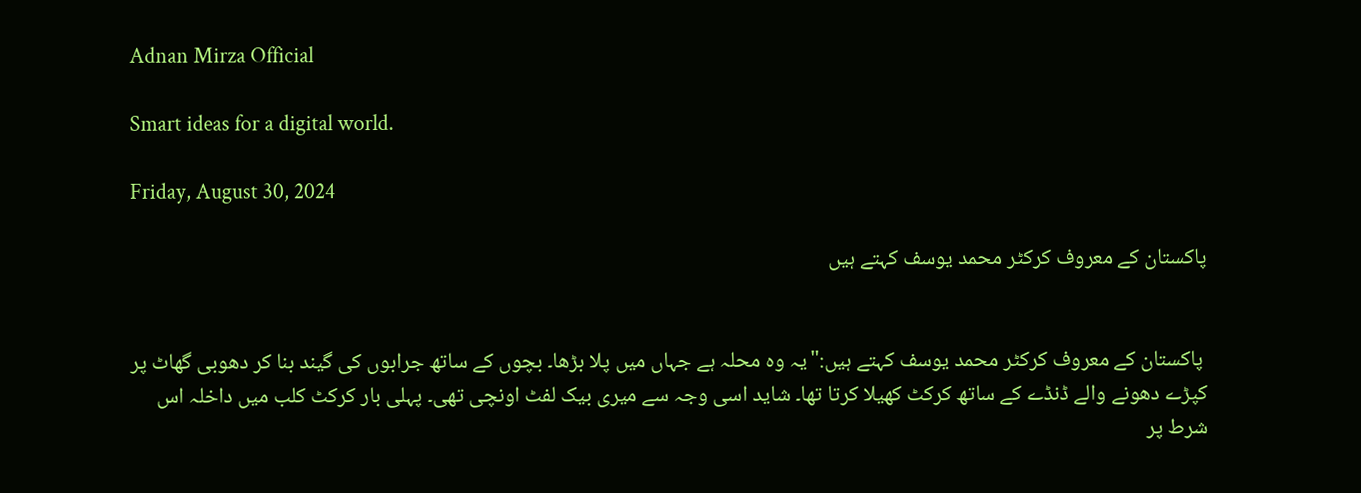Adnan Mirza Official

Smart ideas for a digital world.

Friday, August 30, 2024

پاکستان کے معروف کرکٹر محمد یوسف کہتے ہیں


 پاکستان کے معروف کرکٹر محمد یوسف کہتے ہیں:"یہ وہ محلہ ہے جہاں میں پلا بڑھا۔ بچوں کے ساتھ جرابوں کی گیند بنا کر دھوبی گھاٹ پر کپڑے دھونے والے ڈنڈے کے ساتھ کرکٹ کھیلا کرتا تھا۔ شاید اسی وجہ سے میری بیک لفٹ اونچی تھی۔ پہلی بار کرکٹ کلب میں داخلہ اس شرط پر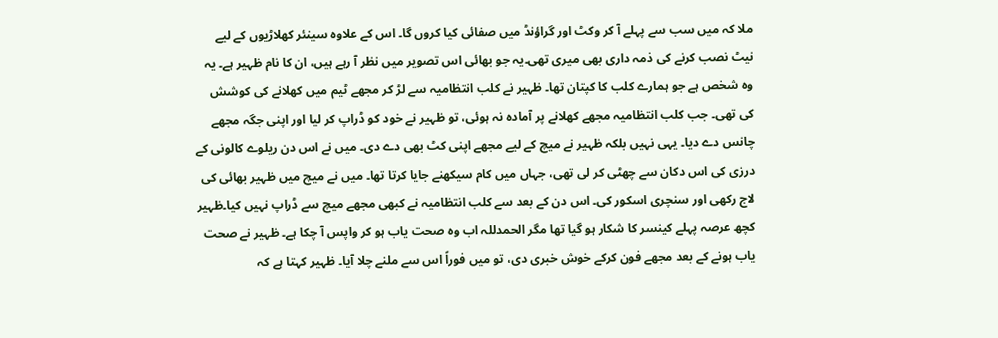ملا کہ میں سب سے پہلے آ کر وکٹ اور گراؤنڈ میں صفائی کیا کروں گا۔ اس کے علاوہ سینئر کھلاڑیوں کے لیے نیٹ نصب کرنے کی ذمہ داری بھی میری تھی۔یہ جو بھائی اس تصویر میں نظر آ رہے ہیں، ان کا نام ظہیر ہے۔ یہ وہ شخص ہے جو ہمارے کلب کا کپتان تھا۔ ظہیر نے کلب انتظامیہ سے لڑ کر مجھے ٹیم میں کھلانے کی کوشش کی تھی۔ جب کلب انتظامیہ مجھے کھلانے پر آمادہ نہ ہوئی، تو ظہیر نے خود کو ڈراپ کر لیا اور اپنی جگہ مجھے چانس دے دیا۔ یہی نہیں بلکہ ظہیر نے میچ کے لیے مجھے اپنی کٹ بھی دے دی۔ میں نے اس دن ریلوے کالونی کے درزی کی اس دکان سے چھٹی کر لی تھی، جہاں میں کام سیکھنے جایا کرتا تھا۔ میں نے میچ میں ظہیر بھائی کی لاج رکھی اور سنچری اسکور کی۔ اس دن کے بعد سے کلب انتظامیہ نے کبھی مجھے میچ سے ڈراپ نہیں کیا۔ظہیر کچھ عرصہ پہلے کینسر کا شکار ہو گیا تھا مگر الحمدللہ اب وہ صحت یاب ہو کر واپس آ چکا ہے۔ ظہیر نے صحت یاب ہونے کے بعد مجھے فون کرکے خوش خبری دی، تو میں فوراً اس سے ملنے چلا آیا۔ ظہیر کہتا ہے کہ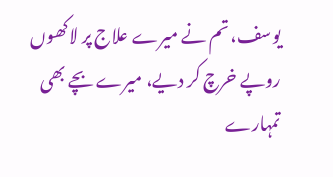یوسف، تم نے میرے علاج پر لاکھوں روپے خرچ کر دیے، میرے بچے بھی تمہارے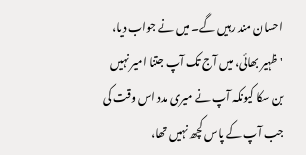احسان مند رہیں گے۔ میں نے جواب دیا، 'ظہیر بھائی، میں آج تک آپ جتنا امیر نہیں بن سکا کیونکہ آپ نے میری مدد اس وقت کی جب آپ کے پاس کچھ نہیں تھا،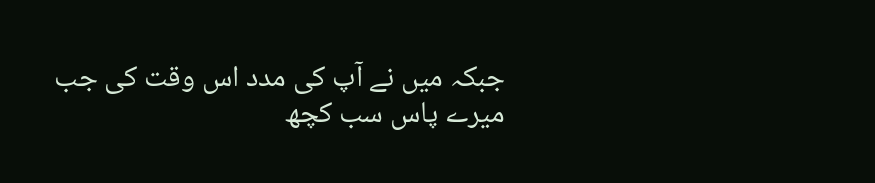جبکہ میں نے آپ کی مدد اس وقت کی جب میرے پاس سب کچھ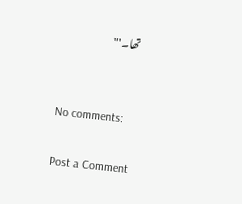تھا۔'"


No comments:

Post a Comment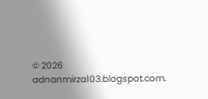© 2026 adnanmirza103.blogspot.com.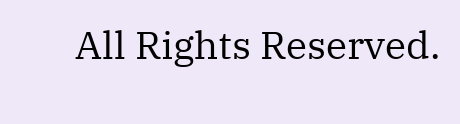All Rights Reserved.